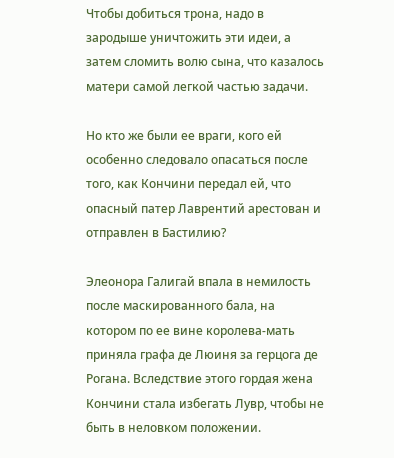Чтобы добиться трона, надо в зародыше уничтожить эти идеи, а затем сломить волю сына, что казалось матери самой легкой частью задачи.

Но кто же были ее враги, кого ей особенно следовало опасаться после того, как Кончини передал ей, что опасный патер Лаврентий арестован и отправлен в Бастилию?

Элеонора Галигай впала в немилость после маскированного бала, на котором по ее вине королева-мать приняла графа де Люиня за герцога де Рогана. Вследствие этого гордая жена Кончини стала избегать Лувр, чтобы не быть в неловком положении.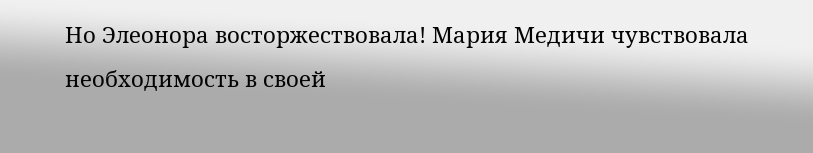Но Элеонора восторжествовала! Мария Медичи чувствовала необходимость в своей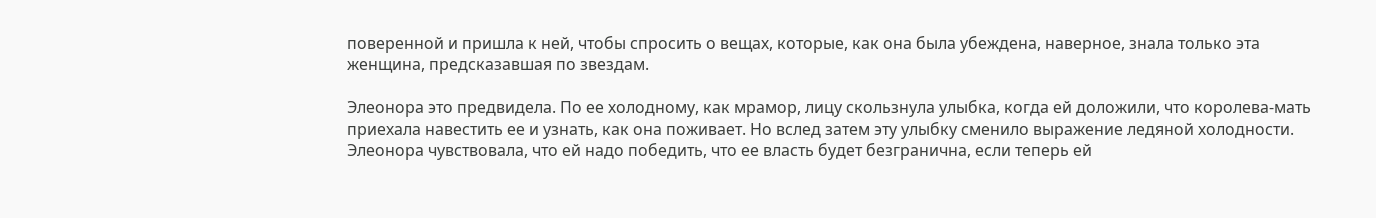поверенной и пришла к ней, чтобы спросить о вещах, которые, как она была убеждена, наверное, знала только эта женщина, предсказавшая по звездам.

Элеонора это предвидела. По ее холодному, как мрамор, лицу скользнула улыбка, когда ей доложили, что королева-мать приехала навестить ее и узнать, как она поживает. Но вслед затем эту улыбку сменило выражение ледяной холодности. Элеонора чувствовала, что ей надо победить, что ее власть будет безгранична, если теперь ей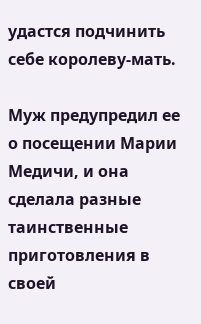удастся подчинить себе королеву-мать.

Муж предупредил ее о посещении Марии Медичи, и она сделала разные таинственные приготовления в своей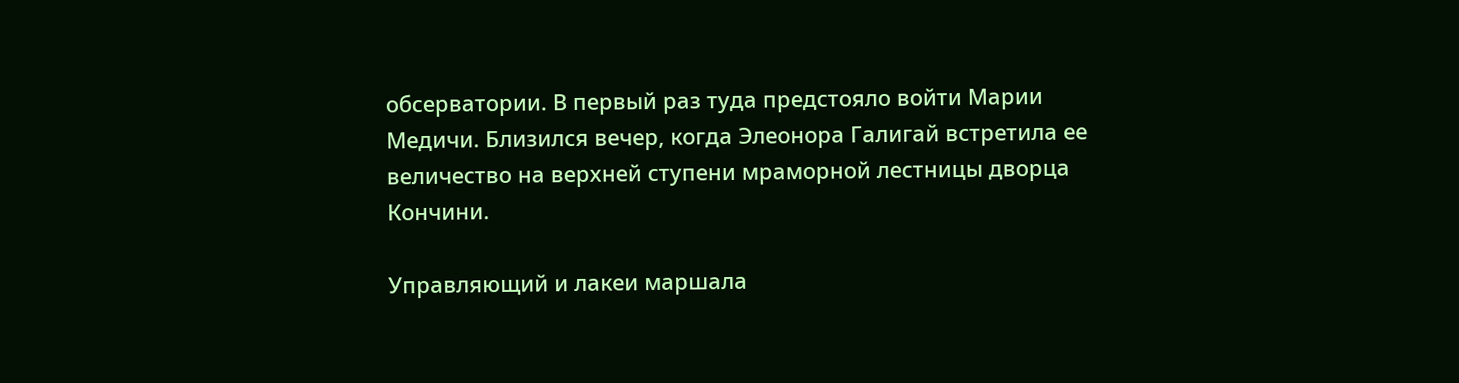обсерватории. В первый раз туда предстояло войти Марии Медичи. Близился вечер, когда Элеонора Галигай встретила ее величество на верхней ступени мраморной лестницы дворца Кончини.

Управляющий и лакеи маршала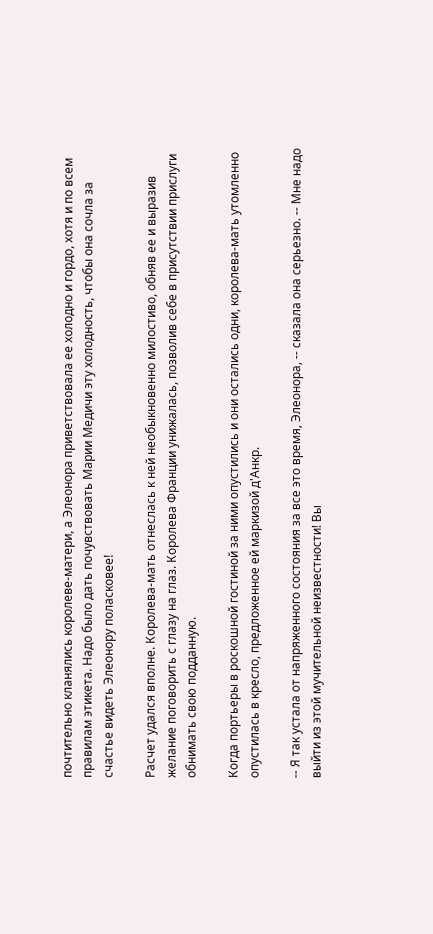почтительно кланялись королеве-матери, а Элеонора приветствовала ее холодно и гордо, хотя и по всем правилам этикета. Надо было дать почувствовать Марии Медичи эту холодность, чтобы она сочла за счастье видеть Элеонору поласковее!

Расчет удался вполне. Королева-мать отнеслась к ней необыкновенно милостиво, обняв ее и выразив желание поговорить с глазу на глаз. Королева Франции унижалась, позволив себе в присутствии прислуги обнимать свою подданную.

Когда портьеры в роскошной гостиной за ними опустились и они остались одни, королева-мать утомленно опустилась в кресло, предложенное ей маркизой д'Анкр.

-- Я так устала от напряженного состояния за все это время, Элеонора, -- сказала она серьезно. -- Мне надо выйти из этой мучительной неизвестности! Вы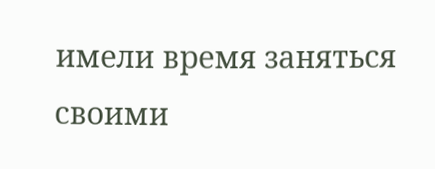имели время заняться своими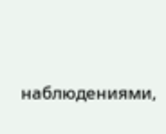наблюдениями,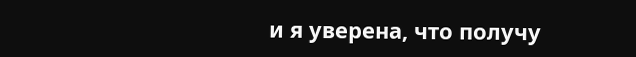и я уверена, что получу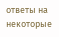ответы на некоторые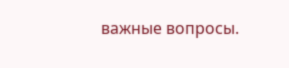важные вопросы.